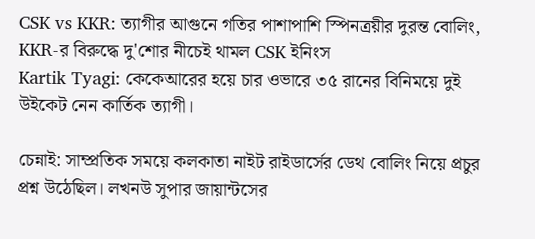CSK vs KKR: ত্যাগীর আগুনে গতির পাশাপাশি স্পিনত্রয়ীর দুরন্ত বোলিং, KKR-র বিরুদ্ধে দু'শোর নীচেই থামল CSK ইনিংস
Kartik Tyagi: কেকেআরের হয়ে চার ওভারে ৩৫ রানের বিনিময়ে দুই উইকেট নেন কার্তিক ত্যাগী।

চেন্নাই: সাম্প্রতিক সময়ে কলকাতা নাইট রাইডার্সের ডেথ বোলিং নিয়ে প্রচুর প্রশ্ন উঠেছিল। লখনউ সুপার জায়ান্টসের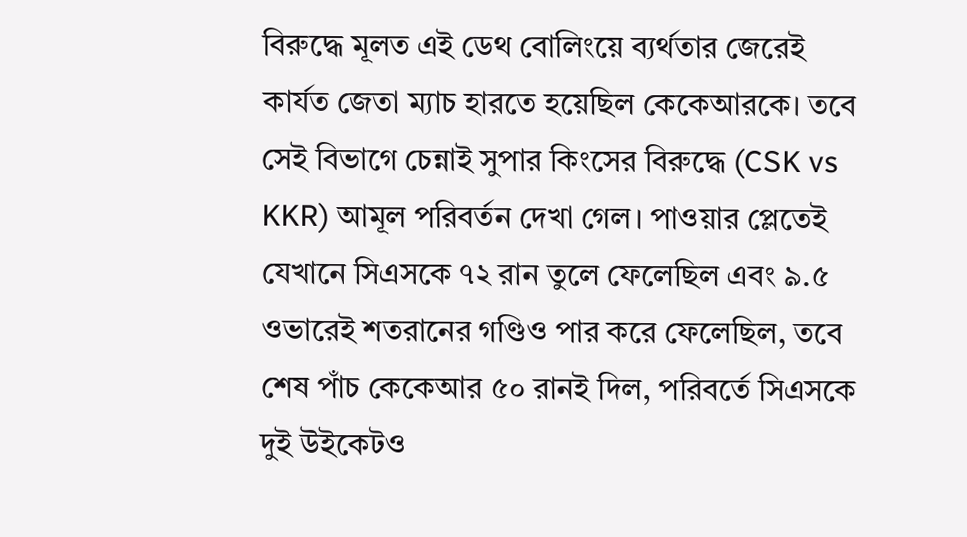বিরুদ্ধে মূলত এই ডেথ বোলিংয়ে ব্যর্থতার জেরেই কার্যত জেতা ম্যাচ হারতে হয়েছিল কেকেআরকে। তবে সেই বিভাগে চেন্নাই সুপার কিংসের বিরুদ্ধে (CSK vs KKR) আমূল পরিবর্তন দেখা গেল। পাওয়ার প্লেতেই যেখানে সিএসকে ৭২ রান তুলে ফেলেছিল এবং ৯.৫ ওভারেই শতরানের গণ্ডিও পার করে ফেলেছিল, তবে শেষ পাঁচ কেকেআর ৫০ রানই দিল, পরিবর্তে সিএসকে দুই উইকেটও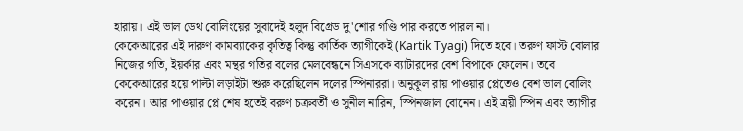হারায়। এই ভাল ডেথ বোলিংয়ের সুবাদেই হলুদ বিগ্রেড দু'শোর গণ্ডি পার করতে পারল না।
কেকেআরের এই দারুণ কামব্যাকের কৃতিত্ব কিন্তু কার্তিক ত্যাগীকেই (Kartik Tyagi) দিতে হবে। তরুণ ফাস্ট বোলার নিজের গতি, ইয়র্কার এবং মন্থর গতির বলের মেলবেন্ধনে সিএসকে ব্যাটারদের বেশ বিপাকে ফেলেন। তবে কেকেআরের হয়ে পাল্টা লড়াইটা শুরু করেছিলেন দলের স্পিনাররা। অনুকূল রায় পাওয়ার প্লেতেও বেশ ভাল বোলিং করেন। আর পাওয়ার প্লে শেষ হতেই বরুণ চক্রবর্তী ও সুনীল নারিন, স্পিনজাল বোনেন। এই ত্রয়ী স্পিন এবং ত্যাগীর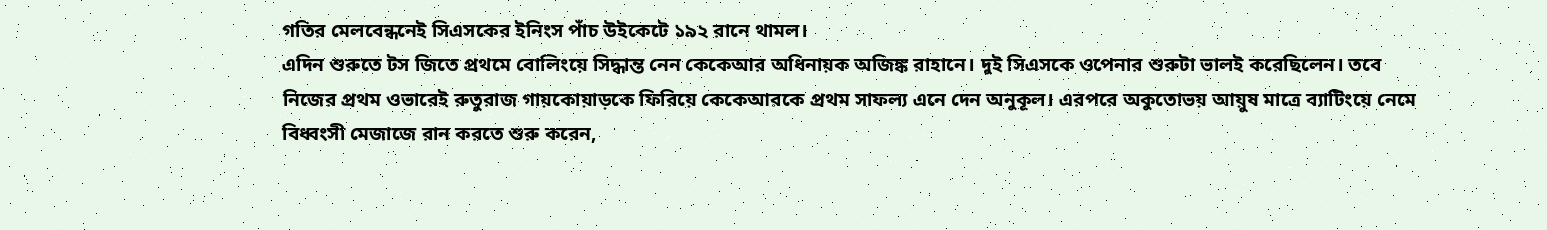গতির মেলবেন্ধনেই সিএসকের ইনিংস পাঁচ উইকেটে ১৯২ রানে থামল।
এদিন শুরুতে টস জিতে প্রথমে বোলিংয়ে সিদ্ধান্ত নেন কেকেআর অধিনায়ক অজিঙ্ক রাহানে। দুই সিএসকে ওপেনার শুরুটা ভালই করেছিলেন। তবে নিজের প্রথম ওভারেই রুতুরাজ গায়কোয়াড়কে ফিরিয়ে কেকেআরকে প্রথম সাফল্য এনে দেন অনুকূল। এরপরে অকুতোভয় আয়ুষ মাত্রে ব্যাটিংয়ে নেমে বিধ্বংসী মেজাজে রান করতে শুরু করেন,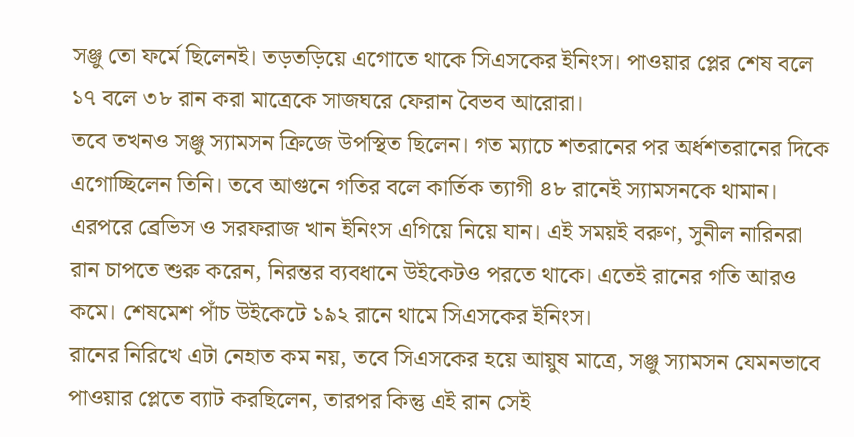সঞ্জু তো ফর্মে ছিলেনই। তড়তড়িয়ে এগোতে থাকে সিএসকের ইনিংস। পাওয়ার প্লের শেষ বলে ১৭ বলে ৩৮ রান করা মাত্রেকে সাজঘরে ফেরান বৈভব আরোরা।
তবে তখনও সঞ্জু স্যামসন ক্রিজে উপস্থিত ছিলেন। গত ম্যাচে শতরানের পর অর্ধশতরানের দিকে এগোচ্ছিলেন তিনি। তবে আগুনে গতির বলে কার্তিক ত্যাগী ৪৮ রানেই স্যামসনকে থামান। এরপরে ব্রেভিস ও সরফরাজ খান ইনিংস এগিয়ে নিয়ে যান। এই সময়ই বরুণ, সুনীল নারিনরা রান চাপতে শুরু করেন, নিরন্তর ব্যবধানে উইকেটও পরতে থাকে। এতেই রানের গতি আরও কমে। শেষমেশ পাঁচ উইকেটে ১৯২ রানে থামে সিএসকের ইনিংস।
রানের নিরিখে এটা নেহাত কম নয়, তবে সিএসকের হয়ে আয়ুষ মাত্রে, সঞ্জু স্যামসন যেমনভাবে পাওয়ার প্লেতে ব্যাট করছিলেন, তারপর কিন্তু এই রান সেই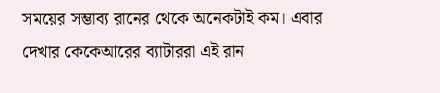সময়ের সম্ভাব্য রানের থেকে অনেকটাই কম। এবার দেখার কেকেআরের ব্যাটাররা এই রান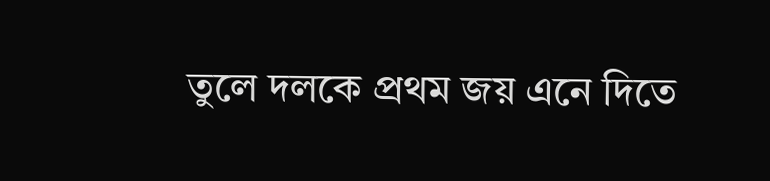তুলে দলকে প্রথম জয় এনে দিতে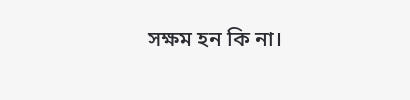সক্ষম হন কি না।